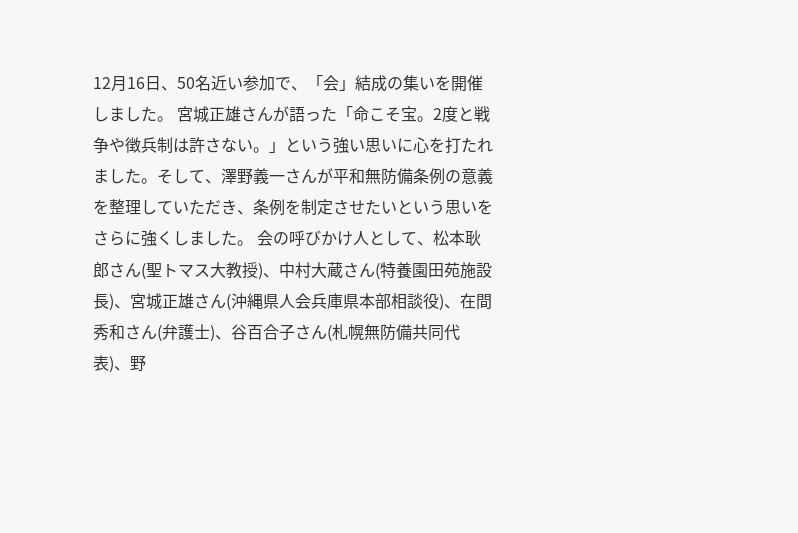12月16日、50名近い参加で、「会」結成の集いを開催しました。 宮城正雄さんが語った「命こそ宝。2度と戦争や徴兵制は許さない。」という強い思いに心を打たれました。そして、澤野義一さんが平和無防備条例の意義を整理していただき、条例を制定させたいという思いをさらに強くしました。 会の呼びかけ人として、松本耿郎さん(聖トマス大教授)、中村大蔵さん(特養園田苑施設長)、宮城正雄さん(沖縄県人会兵庫県本部相談役)、在間秀和さん(弁護士)、谷百合子さん(札幌無防備共同代表)、野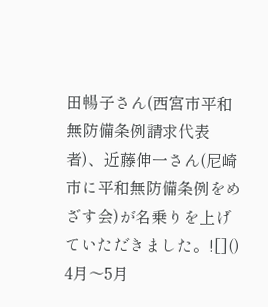田暢子さん(西宮市平和無防備条例請求代表者)、近藤伸一さん(尼崎市に平和無防備条例をめざす会)が名乗りを上げていただきました。![]() 4月〜5月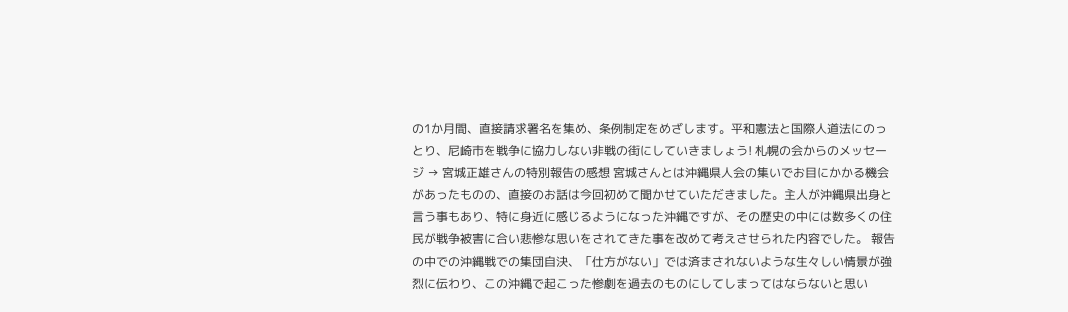の1か月間、直接請求署名を集め、条例制定をめざします。平和憲法と国際人道法にのっとり、尼崎市を戦争に協力しない非戦の街にしていきましょう! 札幌の会からのメッセージ → 宮城正雄さんの特別報告の感想 宮城さんとは沖縄県人会の集いでお目にかかる機会があったものの、直接のお話は今回初めて聞かせていただきました。主人が沖縄県出身と言う事もあり、特に身近に感じるようになった沖縄ですが、その歴史の中には数多くの住民が戦争被害に合い悲惨な思いをされてきた事を改めて考えさせられた内容でした。 報告の中での沖縄戦での集団自決、「仕方がない」では済まされないような生々しい情景が強烈に伝わり、この沖縄で起こった惨劇を過去のものにしてしまってはならないと思い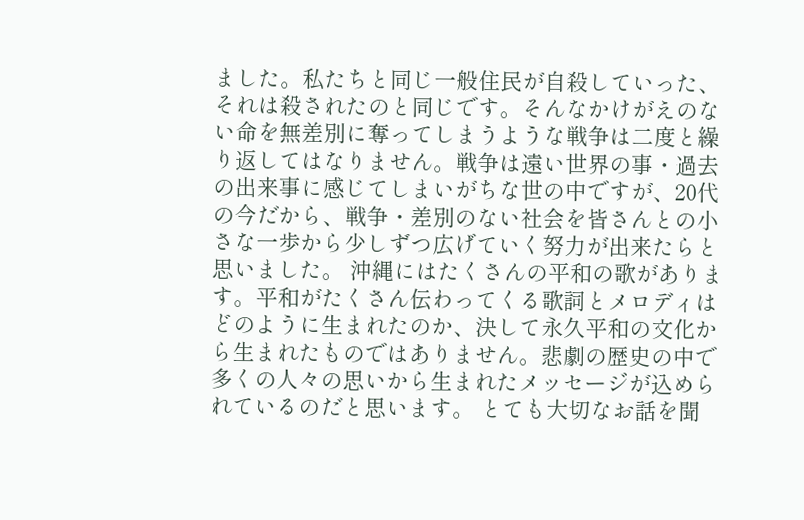ました。私たちと同じ一般住民が自殺していった、それは殺されたのと同じです。そんなかけがえのない命を無差別に奪ってしまうような戦争は二度と繰り返してはなりません。戦争は遠い世界の事・過去の出来事に感じてしまいがちな世の中ですが、20代の今だから、戦争・差別のない社会を皆さんとの小さな一歩から少しずつ広げていく努力が出来たらと思いました。 沖縄にはたくさんの平和の歌があります。平和がたくさん伝わってくる歌詞とメロディはどのように生まれたのか、決して永久平和の文化から生まれたものではありません。悲劇の歴史の中で多くの人々の思いから生まれたメッセージが込められているのだと思います。 とても大切なお話を聞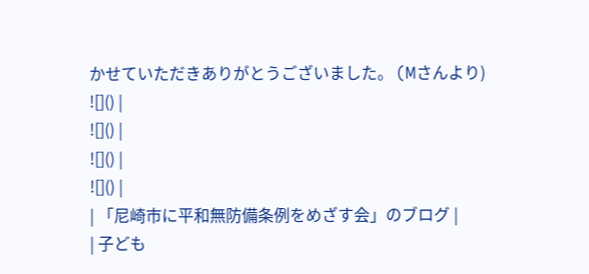かせていただきありがとうございました。 (Mさんより)
![]() |
![]() |
![]() |
![]() |
| 「尼崎市に平和無防備条例をめざす会」のブログ |
| 子ども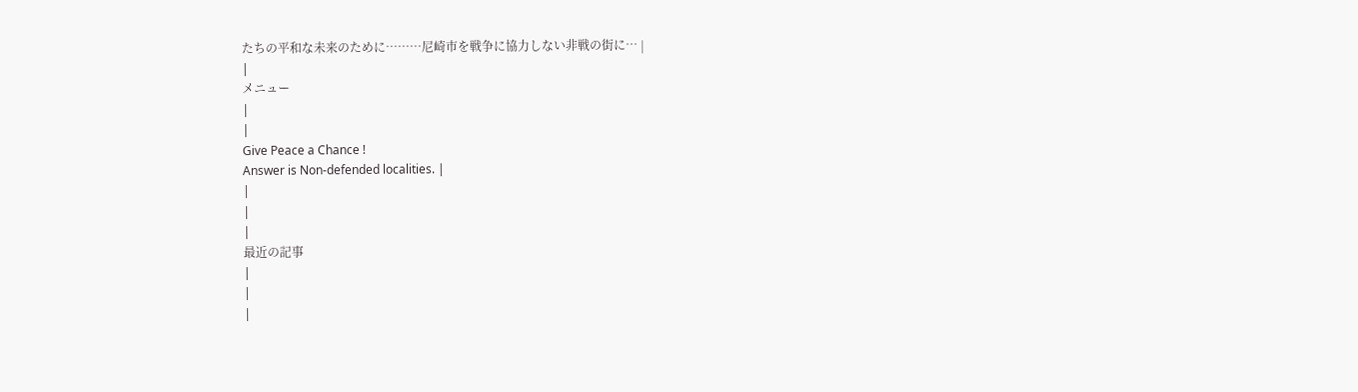たちの平和な未来のために………尼崎市を戦争に協力しない非戦の街に… |
|
メニュー
|
|
Give Peace a Chance !
Answer is Non-defended localities. |
|
|
|
最近の記事
|
|
|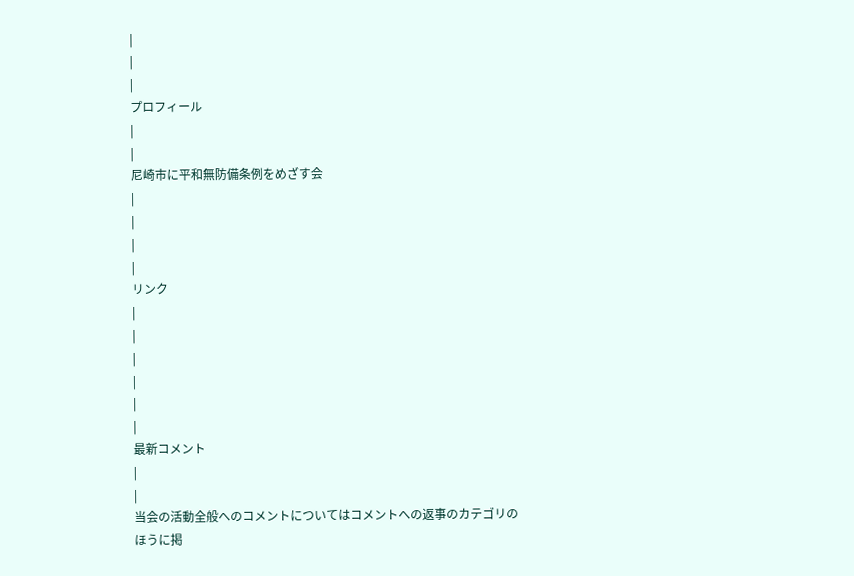|
|
|
プロフィール
|
|
尼崎市に平和無防備条例をめざす会
|
|
|
|
リンク
|
|
|
|
|
|
最新コメント
|
|
当会の活動全般へのコメントについてはコメントへの返事のカテゴリのほうに掲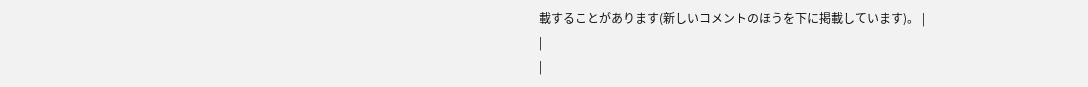載することがあります(新しいコメントのほうを下に掲載しています)。 |
|
|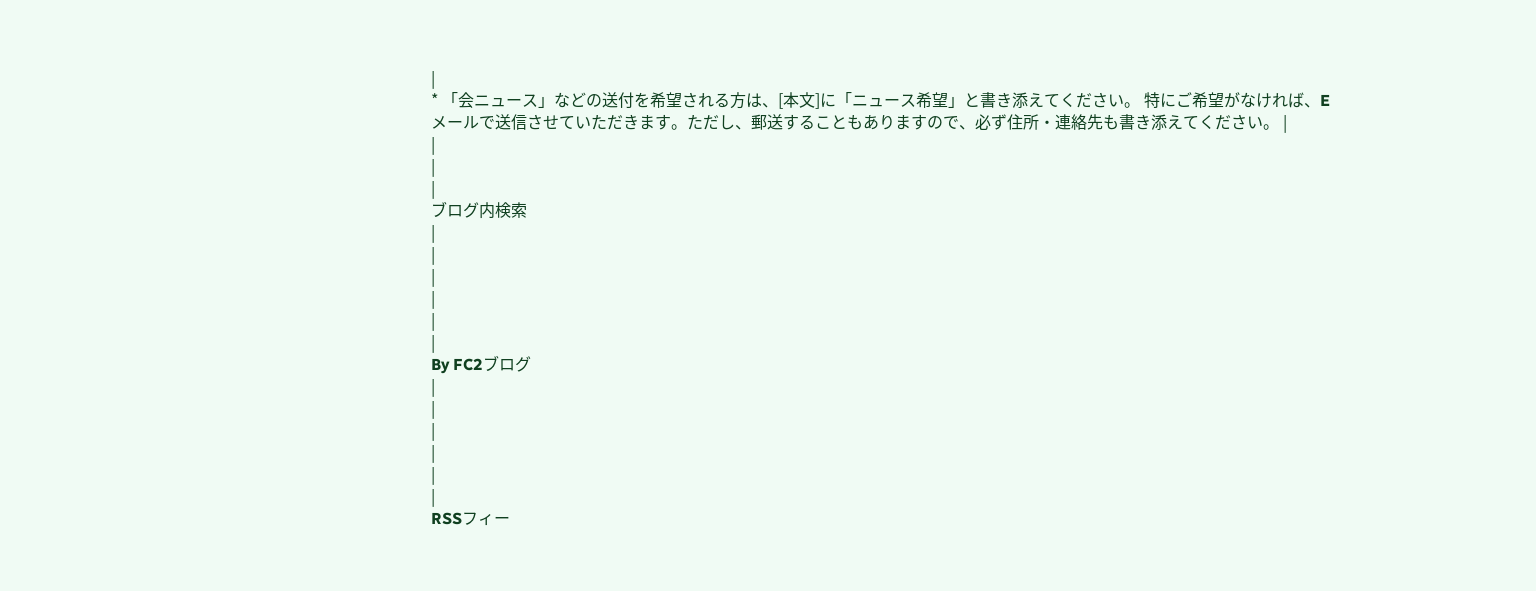|
* 「会ニュース」などの送付を希望される方は、[本文]に「ニュース希望」と書き添えてください。 特にご希望がなければ、Eメールで送信させていただきます。ただし、郵送することもありますので、必ず住所・連絡先も書き添えてください。 |
|
|
|
ブログ内検索
|
|
|
|
|
|
By FC2ブログ
|
|
|
|
|
|
RSSフィー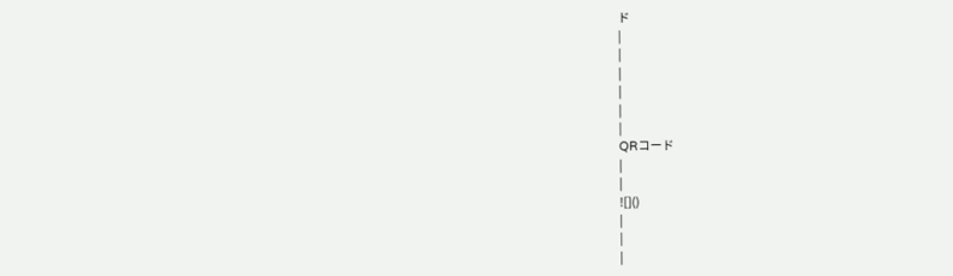ド
|
|
|
|
|
|
QRコード
|
|
![]()
|
|
|